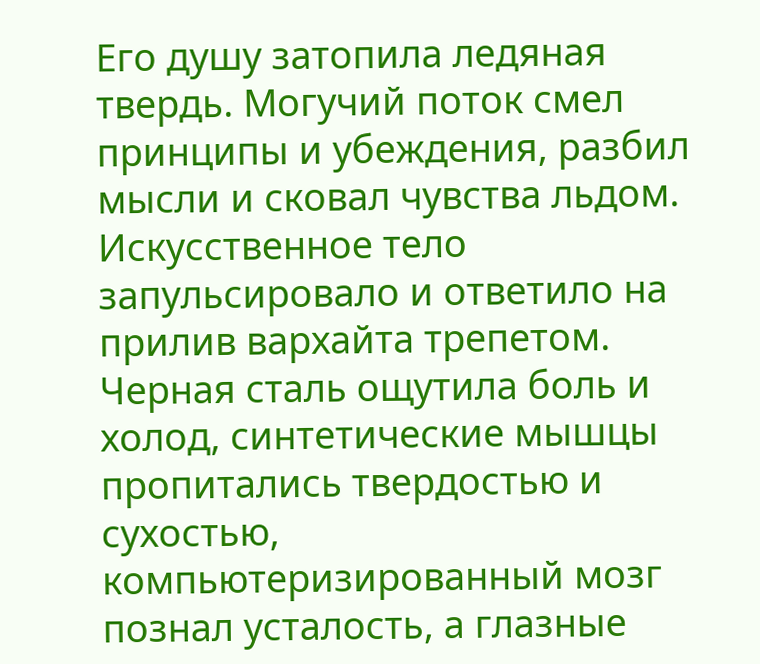Его душу затопила ледяная твердь. Могучий поток смел принципы и убеждения, разбил мысли и сковал чувства льдом. Искусственное тело запульсировало и ответило на прилив вархайта трепетом. Черная сталь ощутила боль и холод, синтетические мышцы пропитались твердостью и сухостью, компьютеризированный мозг познал усталость, а глазные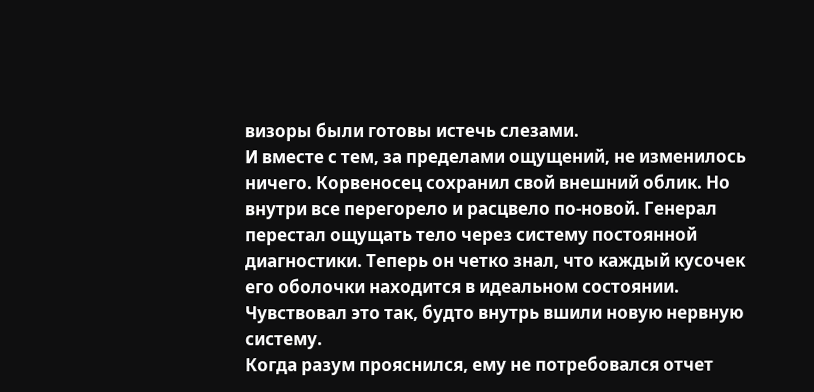визоры были готовы истечь слезами.
И вместе с тем, за пределами ощущений, не изменилось ничего. Корвеносец сохранил свой внешний облик. Но внутри все перегорело и расцвело по-новой. Генерал перестал ощущать тело через систему постоянной диагностики. Теперь он четко знал, что каждый кусочек его оболочки находится в идеальном состоянии. Чувствовал это так, будто внутрь вшили новую нервную систему.
Когда разум прояснился, ему не потребовался отчет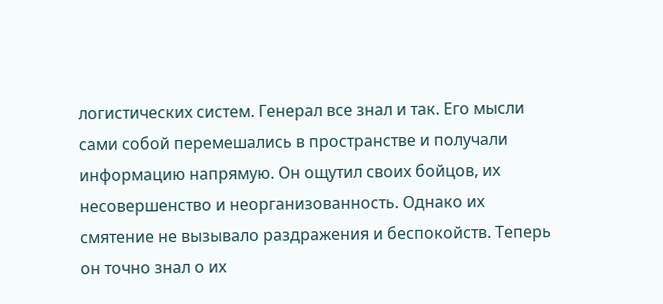логистических систем. Генерал все знал и так. Его мысли сами собой перемешались в пространстве и получали информацию напрямую. Он ощутил своих бойцов, их несовершенство и неорганизованность. Однако их смятение не вызывало раздражения и беспокойств. Теперь он точно знал о их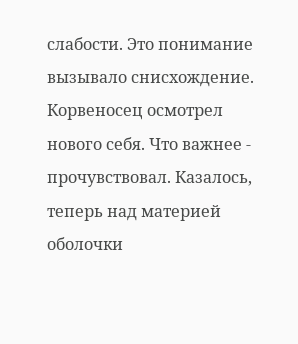слабости. Это понимание вызывало снисхождение.
Корвеносец осмотрел нового себя. Что важнее - прочувствовал. Казалось, теперь над материей оболочки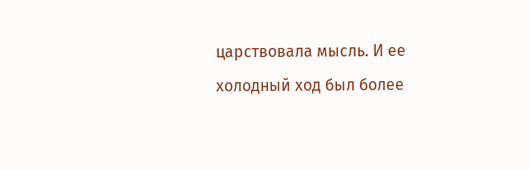царствовала мысль. И ее холодный ход был более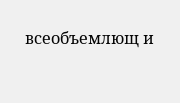всеобъемлющ и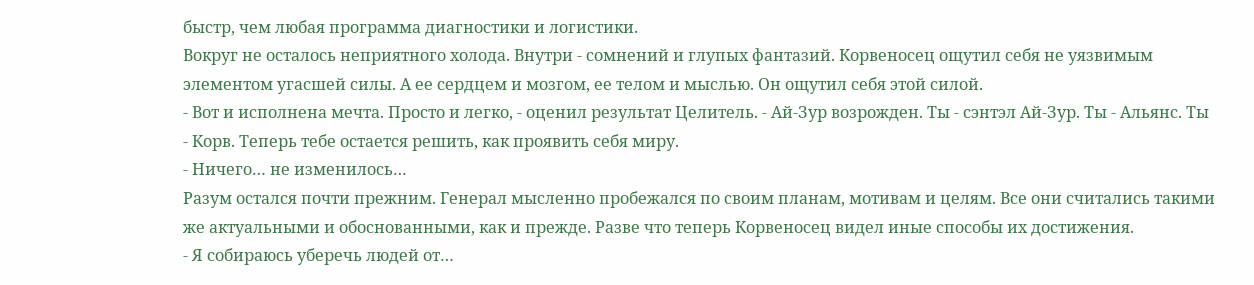быстр, чем любая программа диагностики и логистики.
Вокруг не осталось неприятного холода. Внутри - сомнений и глупых фантазий. Корвеносец ощутил себя не уязвимым элементом угасшей силы. А ее сердцем и мозгом, ее телом и мыслью. Он ощутил себя этой силой.
- Вот и исполнена мечта. Просто и легко, - оценил результат Целитель. - Ай-Зур возрожден. Ты - сэнтэл Ай-Зур. Ты - Альянс. Ты - Корв. Теперь тебе остается решить, как проявить себя миру.
- Ничего… не изменилось…
Разум остался почти прежним. Генерал мысленно пробежался по своим планам, мотивам и целям. Все они считались такими же актуальными и обоснованными, как и прежде. Разве что теперь Корвеносец видел иные способы их достижения.
- Я собираюсь уберечь людей от…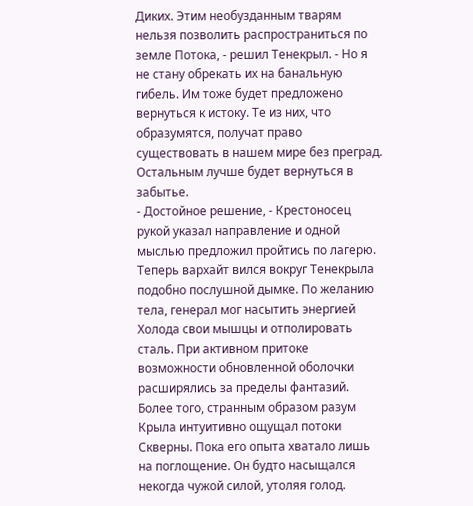Диких. Этим необузданным тварям нельзя позволить распространиться по земле Потока, - решил Тенекрыл. - Но я не стану обрекать их на банальную гибель. Им тоже будет предложено вернуться к истоку. Те из них, что образумятся, получат право существовать в нашем мире без преград. Остальным лучше будет вернуться в забытье.
- Достойное решение, - Крестоносец рукой указал направление и одной мыслью предложил пройтись по лагерю.
Теперь вархайт вился вокруг Тенекрыла подобно послушной дымке. По желанию тела, генерал мог насытить энергией Холода свои мышцы и отполировать сталь. При активном притоке возможности обновленной оболочки расширялись за пределы фантазий. Более того, странным образом разум Крыла интуитивно ощущал потоки Скверны. Пока его опыта хватало лишь на поглощение. Он будто насыщался некогда чужой силой, утоляя голод.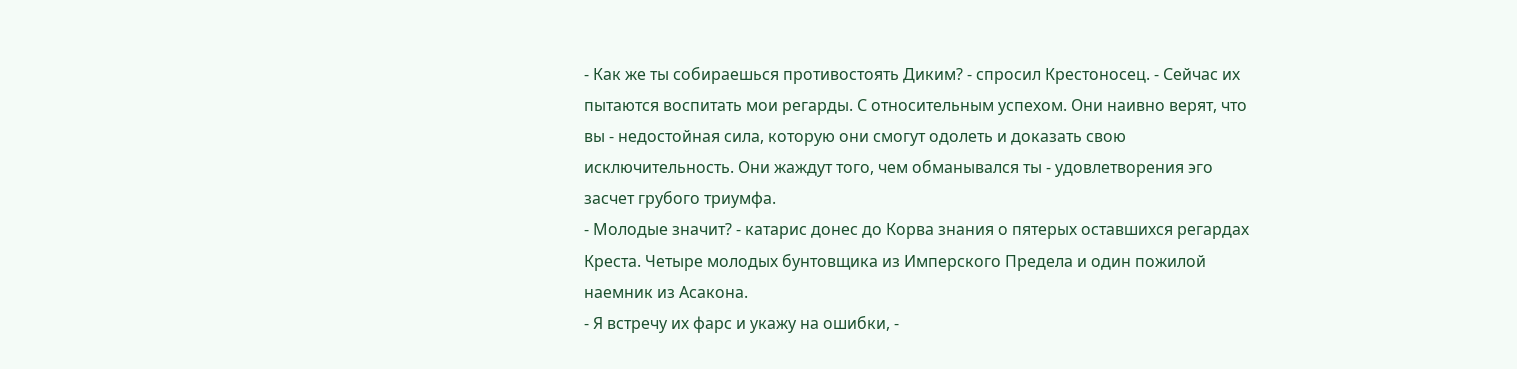- Как же ты собираешься противостоять Диким? - спросил Крестоносец. - Сейчас их пытаются воспитать мои регарды. С относительным успехом. Они наивно верят, что вы - недостойная сила, которую они смогут одолеть и доказать свою исключительность. Они жаждут того, чем обманывался ты - удовлетворения эго засчет грубого триумфа.
- Молодые значит? - катарис донес до Корва знания о пятерых оставшихся регардах Креста. Четыре молодых бунтовщика из Имперского Предела и один пожилой наемник из Асакона.
- Я встречу их фарс и укажу на ошибки, -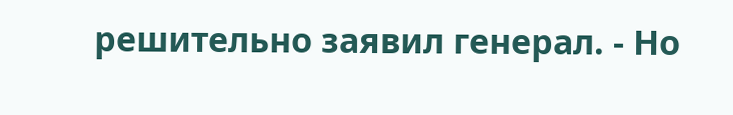решительно заявил генерал. - Но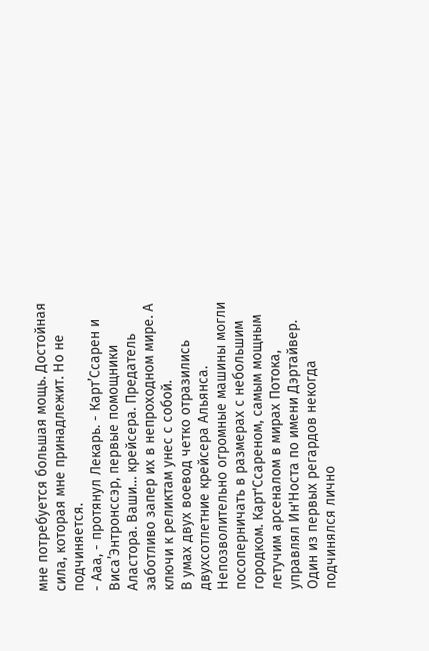мне потребуется большая мощь. Достойная сила, которая мне принадлежит. Но не подчиняется.
- Ааа, - протянул Лекарь. - Карт’Ссарен и Виса’Энтронссэр, первые помощники Аластора. Ваши… крейсера. Предатель заботливо запер их в непроходном мире. А ключи к реликтам унес с собой.
В умах двух воевод четко отразились двухсотлетние крейсера Альянса. Непозволительно огромные машины могли посоперничать в размерах с небольшим городком. Карт'Ссареном, самым мощным летучим арсеналом в мирах Потока, управлял Ин'Носта по имени Дэртайвер. Один из первых регардов некогда подчинялся лично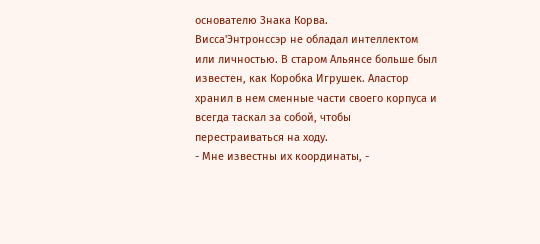основателю Знака Корва.
Висса'Энтронссэр не обладал интеллектом или личностью. В старом Альянсе больше был известен, как Коробка Игрушек. Аластор хранил в нем сменные части своего корпуса и всегда таскал за собой, чтобы перестраиваться на ходу.
- Мне известны их координаты, -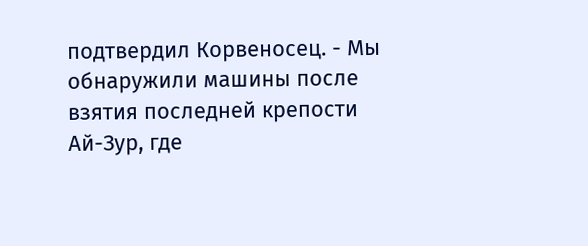подтвердил Корвеносец. - Мы обнаружили машины после взятия последней крепости Ай-Зур, где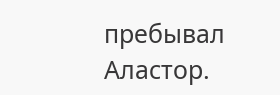пребывал Аластор.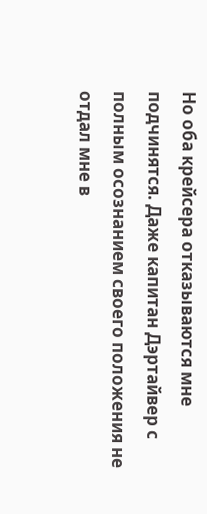Но оба крейсера отказываются мне подчинятся. Даже капитан Дэртайвер с полным осознанием своего положения не отдал мне в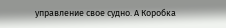управление свое судно. А Коробка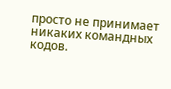просто не принимает никаких командных кодов.